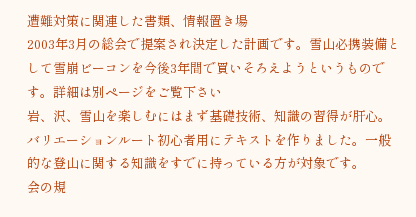遭難対策に関連した書類、情報置き場
2003年3月の総会で提案され決定した計画です。雪山必携装備として雪崩ビーコンを今後3年間で買いそろえようというものです。詳細は別ページをご覧下さい
岩、沢、雪山を楽しむにはまず基礎技術、知識の習得が肝心。バリエーションルート初心者用にテキストを作りました。一般的な登山に関する知識をすでに持っている方が対象です。
会の規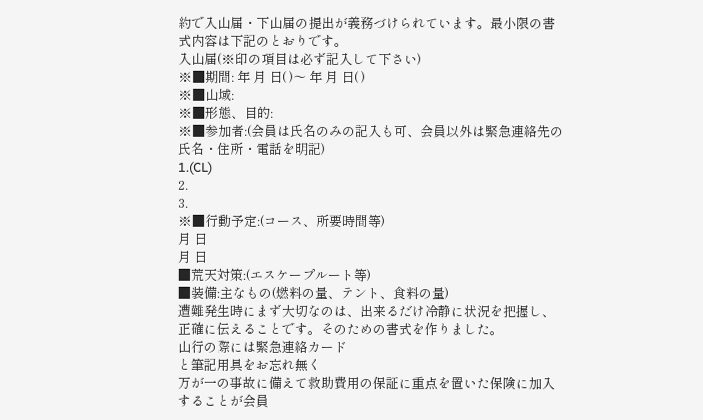約で入山届・下山届の提出が義務づけられています。最小限の書式内容は下記のとおりです。
入山届(※印の項目は必ず記入して下さい)
※■期間: 年 月 日( )〜 年 月 日( )
※■山域:
※■形態、目的:
※■参加者:(会員は氏名のみの記入も可、会員以外は緊急連絡先の氏名・住所・電話を明記)
1.(CL)
2.
3.
※■行動予定:(コース、所要時間等)
月 日
月 日
■荒天対策:(エスケープルート等)
■装備:主なもの(燃料の量、テント、食料の量)
遭難発生時にまず大切なのは、出来るだけ冷静に状況を把握し、正確に伝えることです。そのための書式を作りました。
山行の際には緊急連絡カード
と筆記用具をお忘れ無く
万が一の事故に備えて救助費用の保証に重点を置いた保険に加入することが会員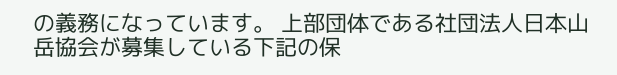の義務になっています。 上部団体である社団法人日本山岳協会が募集している下記の保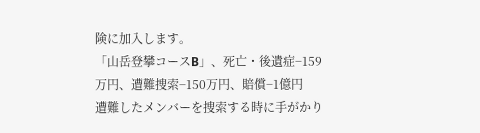険に加入します。
「山岳登攀コースB」、死亡・後遺症−159万円、遭難捜索−150万円、賠償−1億円
遭難したメンバーを捜索する時に手がかり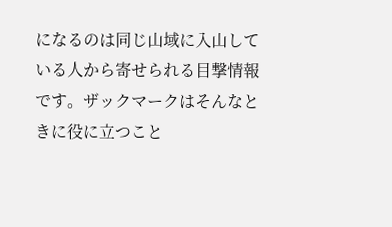になるのは同じ山域に入山している人から寄せられる目撃情報です。ザックマークはそんなときに役に立つこと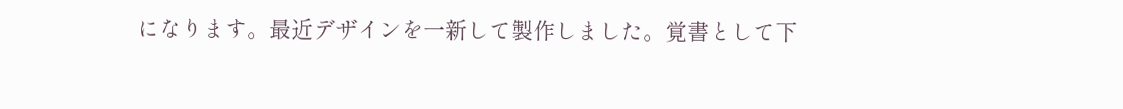になります。最近デザインを一新して製作しました。覚書として下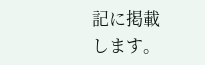記に掲載します。